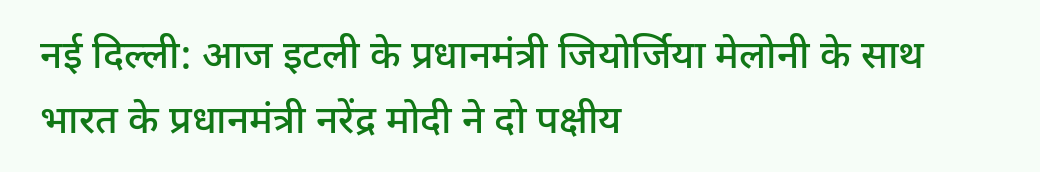नई दिल्ली: आज इटली के प्रधानमंत्री जियोर्जिया मेलोनी के साथ भारत के प्रधानमंत्री नरेंद्र मोदी ने दो पक्षीय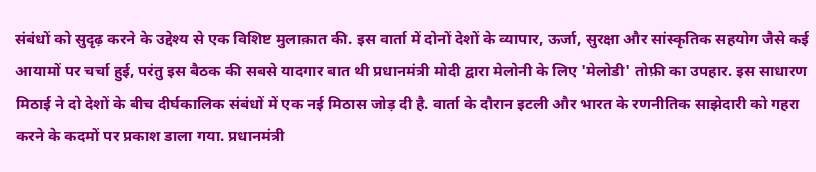संबंधों को सुदृढ़ करने के उद्देश्य से एक विशिष्ट मुलाक़ात की. इस वार्ता में दोनों देशों के व्यापार, ऊर्जा, सुरक्षा और सांस्कृतिक सहयोग जैसे कई आयामों पर चर्चा हुई, परंतु इस बैठक की सबसे यादगार बात थी प्रधानमंत्री मोदी द्वारा मेलोनी के लिए 'मेलोडी' तोफ़ी का उपहार. इस साधारण मिठाई ने दो देशों के बीच दीर्घकालिक संबंधों में एक नई मिठास जोड़ दी है. वार्ता के दौरान इटली और भारत के रणनीतिक साझेदारी को गहरा करने के कदमों पर प्रकाश डाला गया. प्रधानमंत्री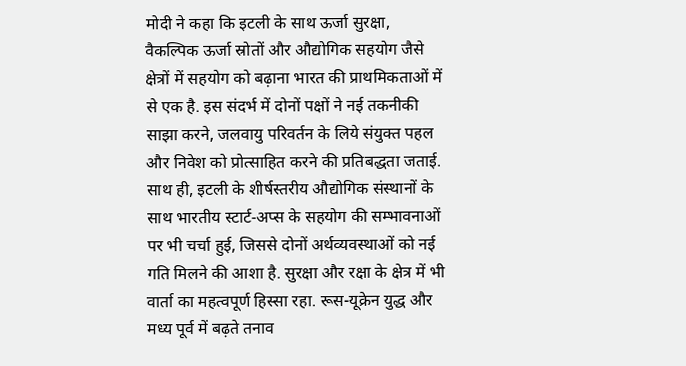मोदी ने कहा कि इटली के साथ ऊर्जा सुरक्षा, वैकल्पिक ऊर्जा स्रोतों और औद्योगिक सहयोग जैसे क्षेत्रों में सहयोग को बढ़ाना भारत की प्राथमिकताओं में से एक है. इस संदर्भ में दोनों पक्षों ने नई तकनीकी साझा करने, जलवायु परिवर्तन के लिये संयुक्त पहल और निवेश को प्रोत्साहित करने की प्रतिबद्धता जताई. साथ ही, इटली के शीर्षस्तरीय औद्योगिक संस्थानों के साथ भारतीय स्टार्ट‑अप्स के सहयोग की सम्भावनाओं पर भी चर्चा हुई, जिससे दोनों अर्थव्यवस्थाओं को नई गति मिलने की आशा है. सुरक्षा और रक्षा के क्षेत्र में भी वार्ता का महत्वपूर्ण हिस्सा रहा. रूस-यूक्रेन युद्ध और मध्य पूर्व में बढ़ते तनाव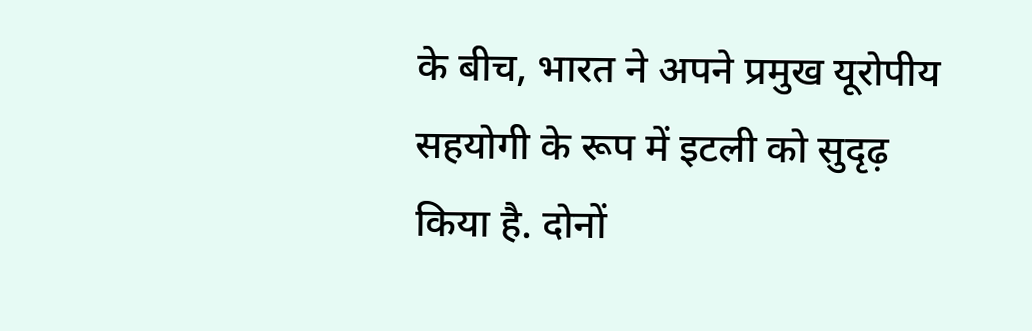के बीच, भारत ने अपने प्रमुख यूरोपीय सहयोगी के रूप में इटली को सुदृढ़ किया है. दोनों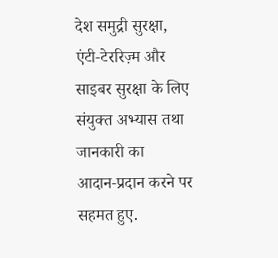देश समुद्री सुरक्षा, एंटी‑टेररिज़्म और साइबर सुरक्षा के लिए संयुक्त अभ्यास तथा जानकारी का आदान‑प्रदान करने पर सहमत हुए.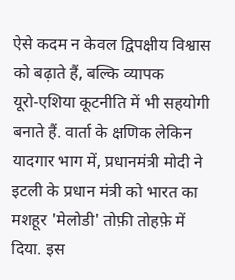ऐसे कदम न केवल द्विपक्षीय विश्वास को बढ़ाते हैं, बल्कि व्यापक यूरो‑एशिया कूटनीति में भी सहयोगी बनाते हैं. वार्ता के क्षणिक लेकिन यादगार भाग में, प्रधानमंत्री मोदी ने इटली के प्रधान मंत्री को भारत का मशहूर 'मेलोडी' तोफ़ी तोहफ़े में दिया. इस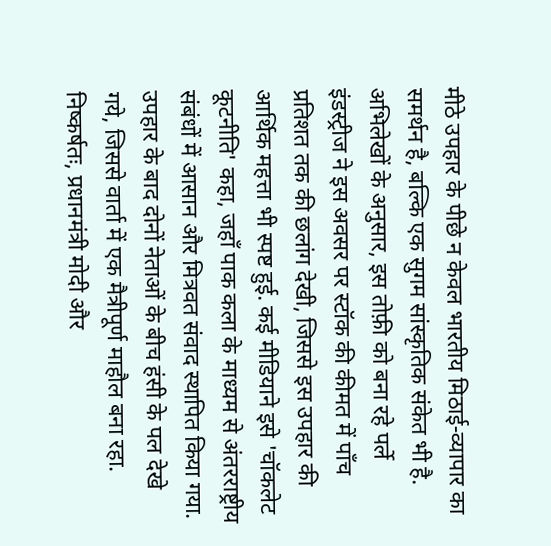मीठे उपहार के पीछे न केवल भारतीय मिठाई-व्यापार का समर्थन है, बल्कि एक सुगम सांस्कृतिक संकेत भी है. अभिलेखों के अनुसार, इस तोफ़ी को बना रहे पर्ले इंडस्ट्रीज ने इस अवसर पर स्टॉक की कीमत में पाँच प्रतिशत तक की छलांग देखी, जिससे इस उपहार की आर्थिक महत्ता भी स्पष्ट हुई. कई मीडियाने इसे 'चॉकलेट कूटनीति' कहा, जहाँ पाक कला के माध्यम से अंतरराष्ट्रीय संबंधों में आसान और मित्रवत संवाद स्थापित किया गया. उपहार के बाद दोनों नेताओं के बीच हंसी के पल देखे गये, जिससे वार्ता में एक मैत्रीपूर्ण माहौल बना रहा. निष्कर्षतः, प्रधानमंत्री मोदी और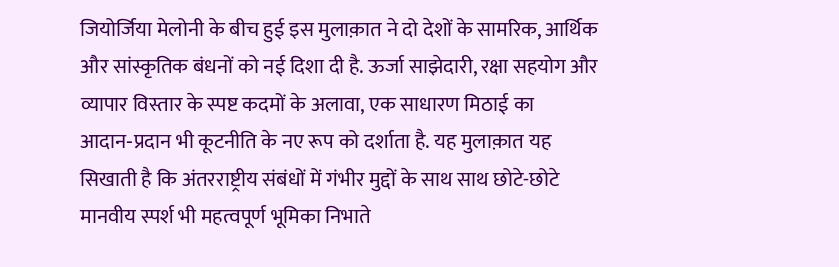जियोर्जिया मेलोनी के बीच हुई इस मुलाक़ात ने दो देशों के सामरिक, आर्थिक और सांस्कृतिक बंधनों को नई दिशा दी है. ऊर्जा साझेदारी, रक्षा सहयोग और व्यापार विस्तार के स्पष्ट कदमों के अलावा, एक साधारण मिठाई का आदान‑प्रदान भी कूटनीति के नए रूप को दर्शाता है. यह मुलाक़ात यह सिखाती है कि अंतरराष्ट्रीय संबंधों में गंभीर मुद्दों के साथ साथ छोटे-छोटे मानवीय स्पर्श भी महत्वपूर्ण भूमिका निभाते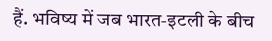हैं. भविष्य में जब भारत‑इटली के बीच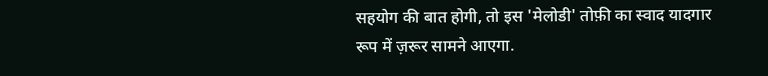सहयोग की बात होगी, तो इस 'मेलोडी' तोफ़ी का स्वाद यादगार रूप में ज़रूर सामने आएगा.